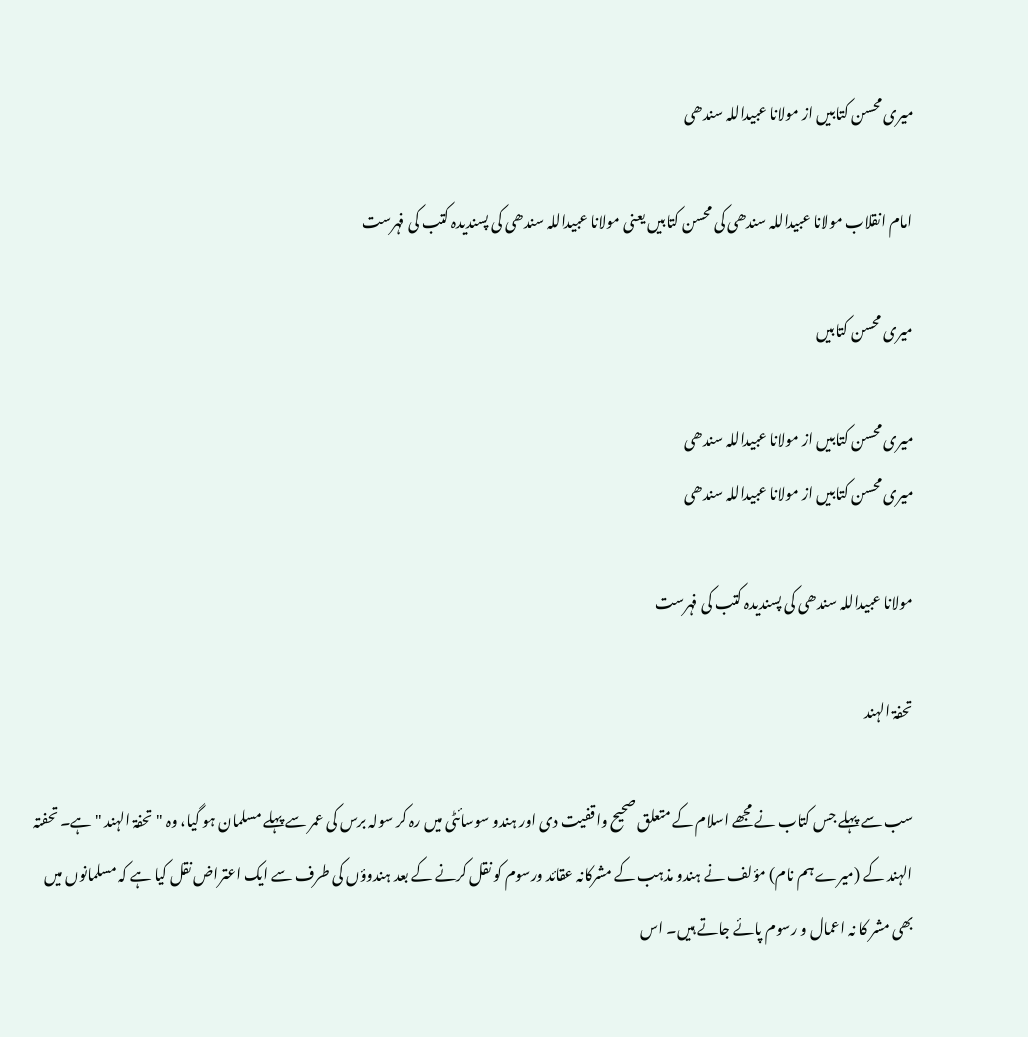میری محسن کتابیں از مولانا عبیداللہ سندھی

امام انقلاب مولانا عبیداللہ سندھی کی محسن کتابیں یعنی مولانا عبیداللہ سندھی کی پسندیدہ کتب کی فہرست

میری محسن کتابیں

میری محسن کتابیں از مولانا عبیداللہ سندھی
میری محسن کتابیں از مولانا عبیداللہ سندھی

مولانا عبیداللہ سندھی کی پسندیدہ کتب کی فہرست

تحفۃ الہند

سب سے پہلے جس کتاب نے مجھے اسلام کے متعلق صحیح واقفیت دی اور ہندو سوسائٹی میں رہ کر سولہ برس کی عمر سے پہلے مسلمان ہو گیا، وہ "تحفۃ الہند " ہے۔ تحفتہ الہند کے (میرے ہم نام) مؤلف نے ہندو مذہب کے مشرکانہ عقائد ورسوم کو نقل کرنے کے بعد ہندوؤں کی طرف سے ایک اعتراض نقل کیا ہے کہ مسلمانوں میں بھی مشر کا نہ اعمال و رسوم پائے جاتے ہیں۔ اس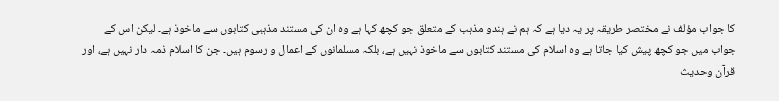کا جواب مؤلف نے مختصر طریقہ پر یہ دیا ہے کہ ہم نے ہندو مذہب کے متعلق جو کچھ کہا ہے وہ ان کی مستند مذہبی کتابوں سے ماخوذ ہے۔ لیکن اس کے جواب میں جو کچھ پیش کیا جاتا ہے وہ اسلام کی مستند کتابوں سے ماخوذ نہیں ہے، بلکہ مسلمانوں کے اعمال و رسوم ہیں۔ جن کا اسلام ذمہ دار نہیں ہے، اور قرآن وحدیث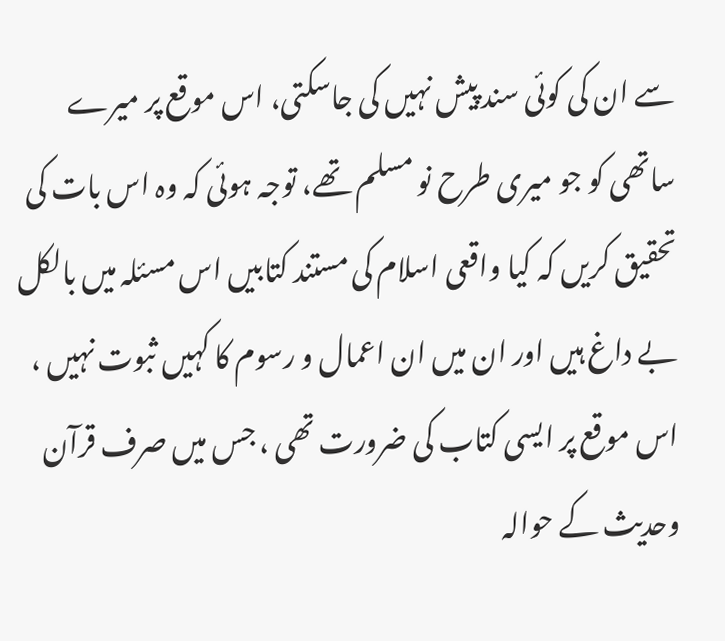سے ان کی کوئی سند پیش نہیں کی جاسکتی، اس موقع پر میرے ساتھی کو جو میری طرح نو مسلم تھے، توجہ ہوئی کہ وہ اس بات کی تحقیق کریں کہ کیا واقعی اسلام کی مستند کتابیں اس مسئلہ میں بالکل بے داغ ہیں اور ان میں ان اعمال و رسوم کا کہیں ثبوت نہیں ، اس موقع پر ایسی کتاب کی ضرورت تھی ، جس میں صرف قرآن وحدیث کے حوالہ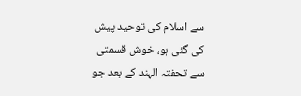سے اسلام کی توحید پیش کی گئی ہو، خوش قسمتی سے تحفتہ الہند کے بعد جو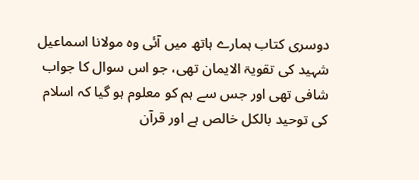دوسری کتاب ہمارے ہاتھ میں آئی وہ مولانا اسماعیل شہید کی تقویۃ الایمان تھی، جو اس سوال کا جواب شافی تھی اور جس سے ہم کو معلوم ہو گیا کہ اسلام کی توحید بالکل خالص ہے اور قرآن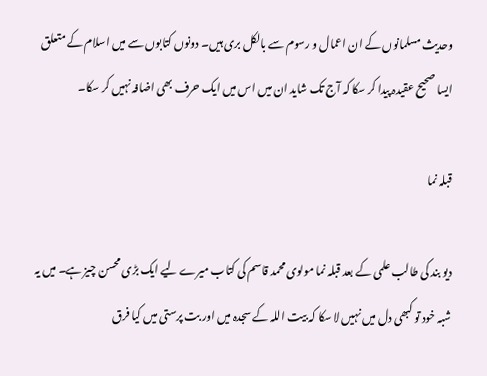وحدیث مسلمانوں کے ان اعمال و رسوم سے بالکل بری ہیں۔ دونوں کتابوں سے میں اسلام کے متعلق ایسا صحیح عقیدہ پیدا کر سکا کہ آج تک شاید ان میں اس میں ایک حرف بھی اضافہ نہیں کر سکا۔

قبلہ نما

دیو بند کی طالب علمی کے بعد قبلہ نما مولوی محمد قاسم کی کتاب میرے لیے ایک بڑی محسن چیز ہے۔ میں یہ شبہ خود تو کبھی دل میں نہیں لا سکا کہ بیت اللہ کے سجدہ میں اور بت پرستی میں کیا فرق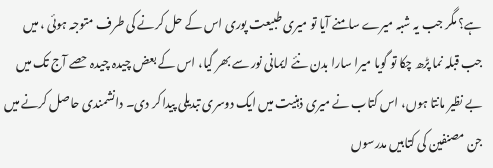ہے؟ مگر جب یہ شبہ میرے سامنے آیا تو میری طبیعت پوری اس کے حل کرنے کی طرف متوجہ ہوئی ، میں جب قبلہ نما پڑھ چکا تو گویا میرا سارا بدن نئے ایمانی نور سے بھر گیا، اس کے بعض چیدہ چیدہ حصے آج تک میں بے نظیر مانتا ہوں، اس کتاب نے میری ذہنیت میں ایک دوسری تبدیلی پیدا کر دی۔ دانشمندی حاصل کرنے میں جن مصنفین کی کتابیں مدرسوں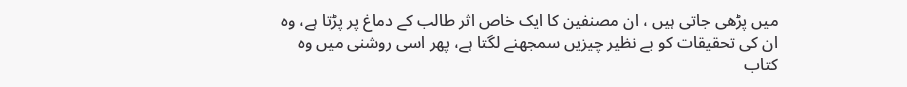میں پڑھی جاتی ہیں ، ان مصنفین کا ایک خاص اثر طالب کے دماغ پر پڑتا ہے، وہ ان کی تحقیقات کو بے نظیر چیزیں سمجھنے لگتا ہے، پھر اسی روشنی میں وہ کتاب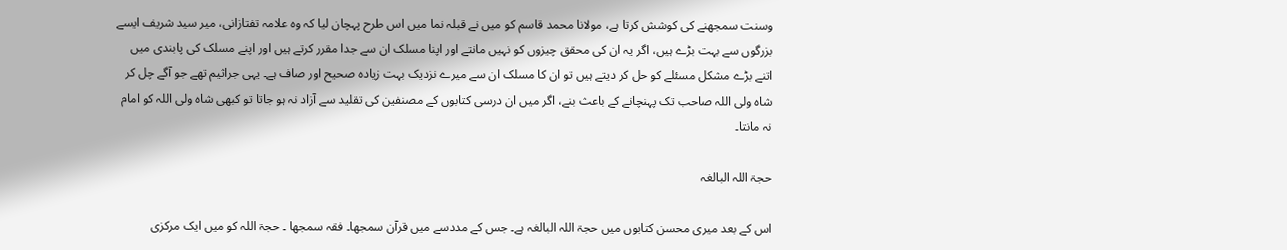وسنت سمجھنے کی کوشش کرتا ہے، مولانا محمد قاسم کو میں نے قبلہ نما میں اس طرح پہچان لیا کہ وہ علامہ تفتازانی، میر سید شریف ایسے بزرگوں سے بہت بڑے ہیں، اگر یہ ان کی محقق چیزوں کو نہیں مانتے اور اپنا مسلک ان سے جدا مقرر کرتے ہیں اور اپنے مسلک کی پابندی میں اتنے بڑے مشکل مسئلے کو حل کر دیتے ہیں تو ان کا مسلک ان سے میرے نزدیک بہت زیادہ صحیح اور صاف ہے۔ یہی جراثیم تھے جو آگے چل کر شاہ ولی اللہ صاحب تک پہنچانے کے باعث بنے، اگر میں ان درسی کتابوں کے مصنفین کی تقلید سے آزاد نہ ہو جاتا تو کبھی شاہ ولی اللہ کو امام نہ مانتا۔

حجۃ اللہ البالغہ

اس کے بعد میری محسن کتابوں میں حجۃ اللہ البالغہ ہے۔ جس کے مددسے میں قرآن سمجھا۔ فقہ سمجھا ۔ حجۃ اللہ کو میں ایک مرکزی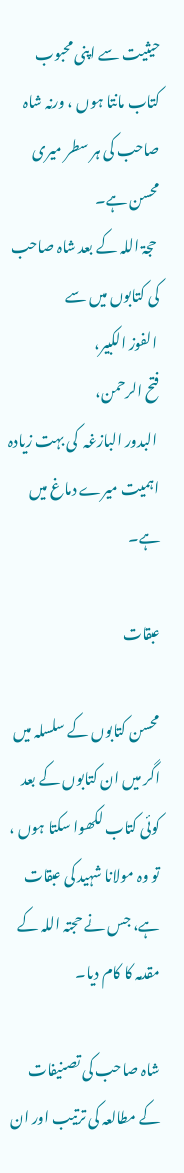حیثیت سے اپنی محبوب کتاب مانتا ہوں ، ورنہ شاہ صاحب کی ہر سطر میری محسن ہے۔
 حجۃ اللہ کے بعد شاہ صاحب کی کتابوں میں سے
 الفوز الکبیر،
فتح الرحمن،
 البدور البازغہ  کی بہت زیادہ اہمیت میرے دماغ میں ہے۔

عبقات

محسن کتابوں کے سلسلہ میں اگر میں ان کتابوں کے بعد کوئی کتاب لکھوا سکتا ہوں ، تو وہ مولانا شہید کی عبقات ہے، جس نے حجتہ اللہ کے مقدمہ کا کام دیا۔

شاہ صاحب کی تصنیفات کے مطالعہ کی ترتیب اور ان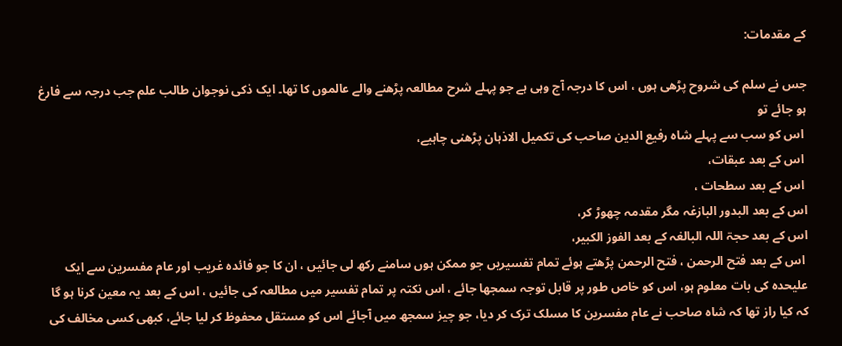کے مقدمات:

جس نے سلم کی شروح پڑھی ہوں ، اس کا درجہ آج وہی ہے جو پہلے شرح مطالعہ پڑھنے والے عالموں کا تھا۔ ایک ذکی نوجوان طالب علم جب درجہ سے فارغ ہو جائے تو
 اس کو سب سے پہلے شاہ رفیع الدین صاحب کی تکمیل الاذہان پڑھنی چاہیے،
 اس کے بعد عبقات،
 اس کے بعد سطحات ،
اس کے بعد البدور البازغہ مگر مقدمہ چھوڑ کر،
اس کے بعد حجۃ اللہ البالغہ کے بعد الفوز الکبیر،
 اس کے بعد فتح الرحمن ، فتح الرحمن پڑھتے ہوئے تمام تفسیریں جو ممکن ہوں سامنے رکھ لی جائیں ، ان کا جو فائدہ غریب اور عام مفسرین سے ایک علیحدہ کی بات معلوم ہو، اس کو خاص طور پر قابل توجہ سمجھا جائے ، اس نکتہ پر تمام تفسیر میں مطالعہ کی جائیں ، اس کے بعد یہ معین کرنا ہو گا کہ کیا راز تھا کہ شاہ صاحب نے عام مفسرین کا مسلک ترک کر دیا، جو چیز سمجھ میں آجائے اس کو مستقل محفوظ کر لیا جائے، کبھی کسی مخالف کی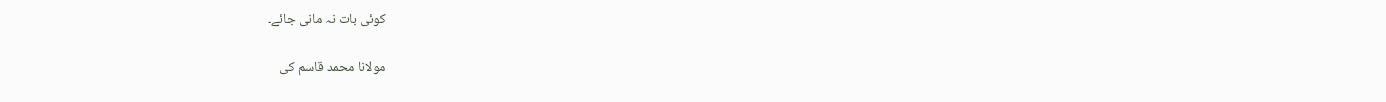کوئی بات نہ مانی جائے۔

مولانا محمد قاسم کی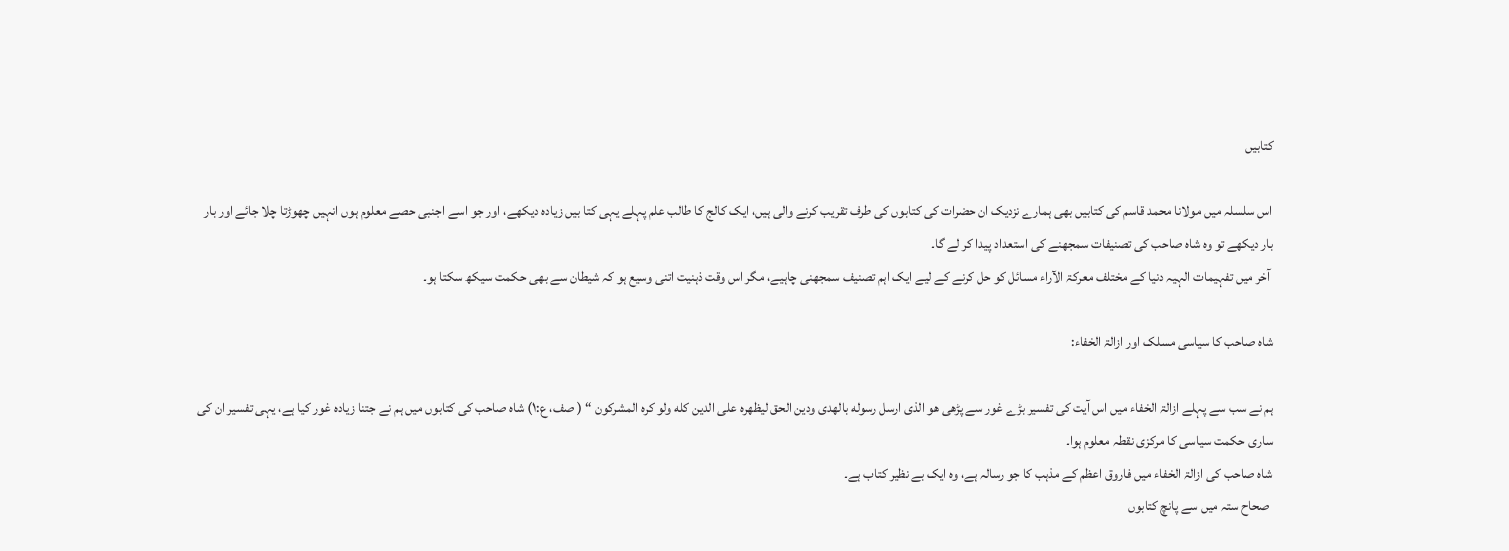کتابیں

اس سلسلہ میں مولانا محمد قاسم کی کتابیں بھی ہمارے نزدیک ان حضرات کی کتابوں کی طرف تقریب کرنے والی ہیں، ایک کالج کا طالب علم پہلے یہی کتا بیں زیادہ دیکھے، اور جو اسے اجنبی حصے معلوم ہوں انہیں چھوڑتا چلا جائے اور بار بار دیکھے تو وہ شاہ صاحب کی تصنیفات سمجھنے کی استعداد پیدا کر لے گا۔
 آخر میں تفہیمات الہیہ دنیا کے مختلف معرکۃ الآراء مسائل کو حل کرنے کے لیے ایک اہم تصنیف سمجھنی چاہیے، مگر اس وقت ذہنیت اتنی وسیع ہو کہ شیطان سے بھی حکمت سیکھ سکتا ہو۔

شاہ صاحب کا سیاسی مسلک اور ازالۃ الخفاء:

ہم نے سب سے پہلے ازالۃ الخفاء میں اس آیت کی تفسیر بڑے غور سے پڑھی ھو الذی ارسل رسوله بالهدى ودين الحق ليظهره على الدين كله ولو كره المشركون “ ( صف، ع:۱) شاہ صاحب کی کتابوں میں ہم نے جتنا زیادہ غور کیا ہے، یہی تفسیر ان کی ساری حکمت سیاسی کا مرکزی نقطہ معلوم ہوا۔
شاہ صاحب کی ازالۃ الخفاء میں فاروق اعظم کے مذہب کا جو رسالہ ہے، وہ ایک بے نظیر کتاب ہے۔
 صحاح ستہ میں سے پانچ کتابوں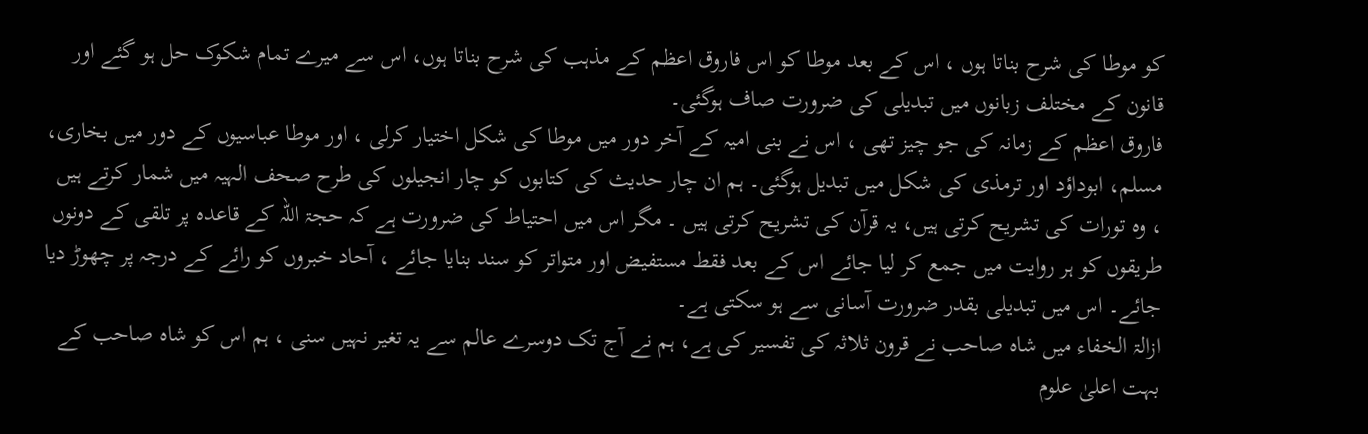کو موطا کی شرح بناتا ہوں ، اس کے بعد موطا کو اس فاروق اعظم کے مذہب کی شرح بناتا ہوں، اس سے میرے تمام شکوک حل ہو گئے اور قانون کے مختلف زبانوں میں تبدیلی کی ضرورت صاف ہوگئی۔
فاروق اعظم کے زمانہ کی جو چیز تھی ، اس نے بنی امیہ کے آخر دور میں موطا کی شکل اختیار کرلی ، اور موطا عباسیوں کے دور میں بخاری، مسلم، ابوداؤد اور ترمذی کی شکل میں تبدیل ہوگئی۔ ہم ان چار حدیث کی کتابوں کو چار انجیلوں کی طرح صحف الہیہ میں شمار کرتے ہیں ، وہ تورات کی تشریح کرتی ہیں، یہ قرآن کی تشریح کرتی ہیں ۔ مگر اس میں احتیاط کی ضرورت ہے کہ حجۃ اللہ کے قاعدہ پر تلقی کے دونوں طریقوں کو ہر روایت میں جمع کر لیا جائے اس کے بعد فقط مستفیض اور متواتر کو سند بنایا جائے ، آحاد خبروں کو رائے کے درجہ پر چھوڑ دیا جائے۔ اس میں تبدیلی بقدر ضرورت آسانی سے ہو سکتی ہے۔
ازالۃ الخفاء میں شاہ صاحب نے قرون ثلاثہ کی تفسیر کی ہے، ہم نے آج تک دوسرے عالم سے یہ تغیر نہیں سنی ، ہم اس کو شاہ صاحب کے بہت اعلیٰ علوم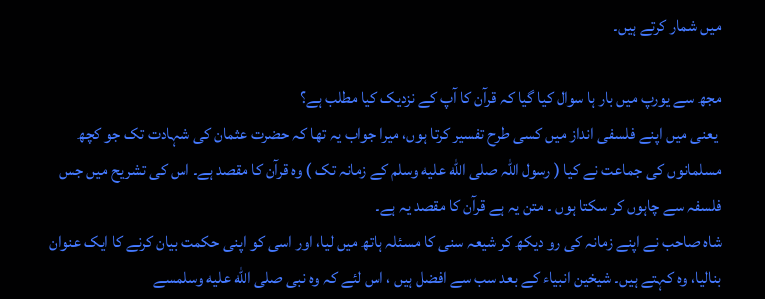میں شمار کرتے ہیں۔

مجھ سے یورپ میں بار ہا سوال کیا گیا کہ قرآن کا آپ کے نزدیک کیا مطلب ہے؟
 یعنی میں اپنے فلسفی انداز میں کسی طرح تفسیر کرتا ہوں، میرا جواب یہ تھا کہ حضرت عثمان کی شہادت تک جو کچھ مسلمانوں کی جماعت نے کیا ( رسول اللہ صلى الله عليه وسلم کے زمانہ تک ) وہ قرآن کا مقصد ہے۔ اس کی تشریح میں جس فلسفہ سے چاہوں کر سکتا ہوں ۔ متن یہ ہے قرآن کا مقصد یہ ہے۔
شاہ صاحب نے اپنے زمانہ کی رو دیکھ کر شیعہ سنی کا مسئلہ ہاتھ میں لیا، اور اسی کو اپنی حکمت بیان کرنے کا ایک عنوان بنالیا، وہ کہتے ہیں۔ شیخین انبیاء کے بعد سب سے افضل ہیں ، اس لئے کہ وہ نبی صلى الله عليه وسلمسے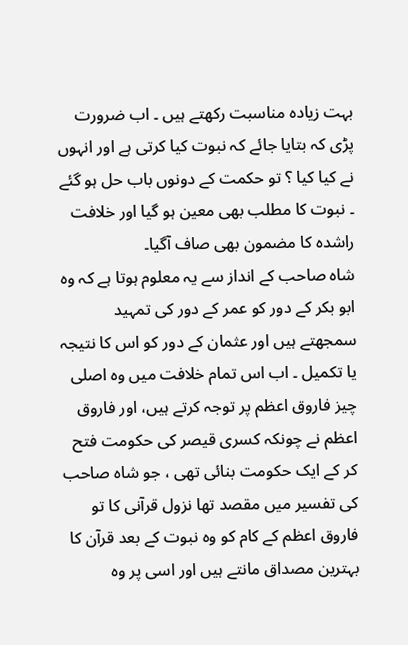بہت زیادہ مناسبت رکھتے ہیں ۔ اب ضرورت پڑی کہ بتایا جائے کہ نبوت کیا کرتی ہے اور انہوں نے کیا کیا ؟ تو حکمت کے دونوں باب حل ہو گئے ۔ نبوت کا مطلب بھی معین ہو گیا اور خلافت راشدہ کا مضمون بھی صاف آگیا۔
شاہ صاحب کے انداز سے یہ معلوم ہوتا ہے کہ وہ ابو بکر کے دور کو عمر کے دور کی تمہید سمجھتے ہیں اور عثمان کے دور کو اس کا نتیجہ یا تکمیل ۔ اب اس تمام خلافت میں وہ اصلی چیز فاروق اعظم پر توجہ کرتے ہیں، اور فاروق اعظم نے چونکہ کسری قیصر کی حکومت فتح کر کے ایک حکومت بنائی تھی ، جو شاہ صاحب کی تفسیر میں مقصد تھا نزول قرآنی کا تو فاروق اعظم کے کام کو وہ نبوت کے بعد قرآن کا بہترین مصداق مانتے ہیں اور اسی پر وہ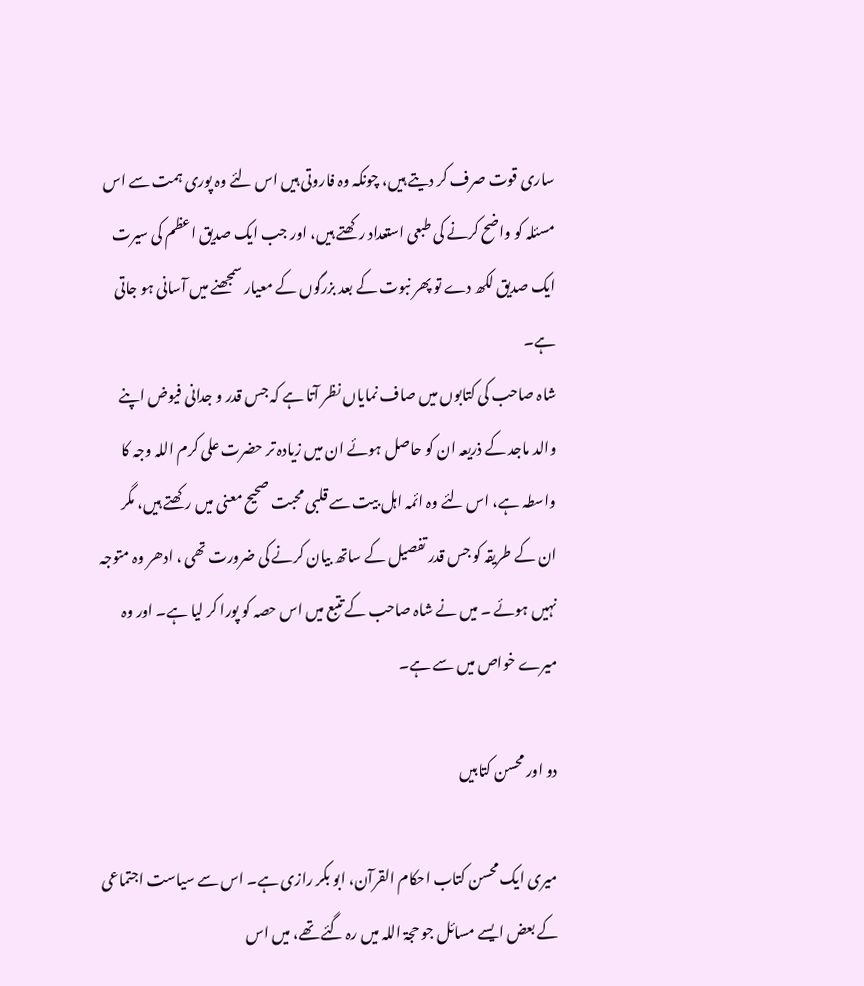ساری قوت صرف کر دیتے ہیں، چونکہ وہ فاروتی ہیں اس لئے وہ پوری ہمت سے اس مسئلہ کو واضح کرنے کی طبعی استعداد رکھتے ہیں، اور جب ایک صدیق اعظم کی سیرت ایک صدیق لکھ دے تو پھر نبوت کے بعد بزرگوں کے معیار سمجھنے میں آسانی ہو جاتی ہے۔
شاہ صاحب کی کتابوں میں صاف نمایاں نظر آتا ہے کہ جس قدر و جدانی فیوض اپنے والد ماجد کے ذریعہ ان کو حاصل ہوئے ان میں زیادہ تر حضرت علی کرم اللہ وجہ کا واسطہ ہے، اس لئے وہ ائمہ اہل بیت سے قلبی محبت صحیح معنی میں رکھتے ہیں، مگر ان کے طریقہ کو جس قدر تفصیل کے ساتھ بیان کرنے کی ضرورت تھی ، ادھر وہ متوجہ نہیں ہوئے ۔ میں نے شاہ صاحب کے تتبع میں اس حصہ کو پورا کر لیا ہے۔ اور وہ میرے خواص میں سے ہے۔

دو اور محسن کتابیں

میری ایک محسن کتاب احکام القرآن، ابو بکر رازی ہے۔ اس سے سیاست اجتماعی کے بعض ایسے مسائل جو حجۃ اللہ میں رہ گئے تھے، میں اس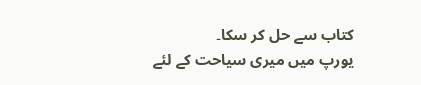کتاب سے حل کر سکا۔
یورپ میں میری سیاحت کے لئے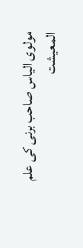مولوی الیاس صاحب برنی کی علم المعیشت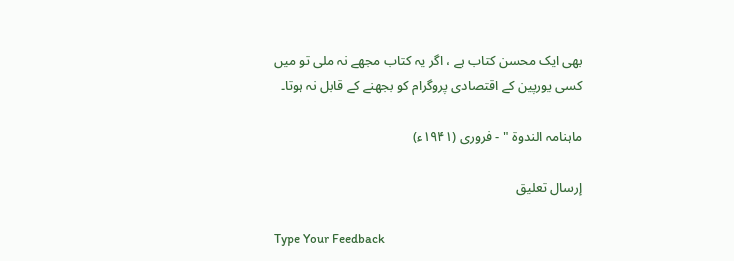بھی ایک محسن کتاب ہے ، اگر یہ کتاب مجھے نہ ملی تو میں کسی یورپین کے اقتصادی پروگرام کو بجھنے کے قابل نہ ہوتا۔

ماہنامہ الندوة " - فروری (۱۹۴۱ء)

إرسال تعليق

Type Your Feedback